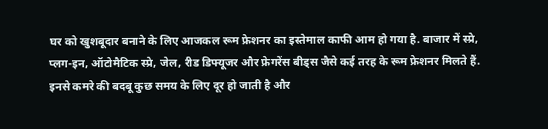घर को खुशबूदार बनाने के लिए आजकल रूम फ्रेशनर का इस्तेमाल काफी आम हो गया है. बाजार में स्प्रे, प्लग-इन, ऑटोमैटिक स्प्रे, जेल, रीड डिफ्यूजर और फ्रेगरेंस बीड्स जैसे कई तरह के रूम फ्रेशनर मिलते हैं. इनसे कमरे की बदबू कुछ समय के लिए दूर हो जाती है और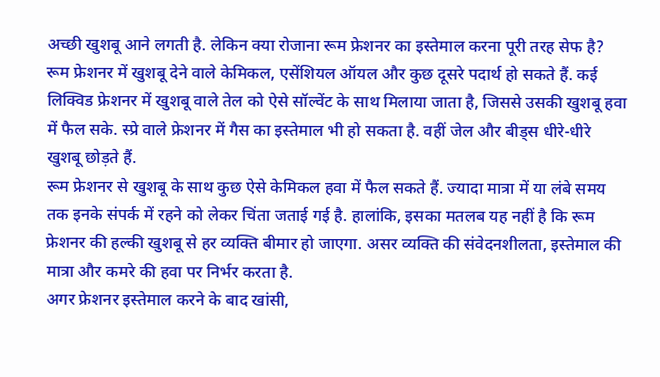अच्छी खुशबू आने लगती है. लेकिन क्या रोजाना रूम फ्रेशनर का इस्तेमाल करना पूरी तरह सेफ है?
रूम फ्रेशनर में खुशबू देने वाले केमिकल, एसेंशियल ऑयल और कुछ दूसरे पदार्थ हो सकते हैं. कई लिक्विड फ्रेशनर में खुशबू वाले तेल को ऐसे सॉल्वेंट के साथ मिलाया जाता है, जिससे उसकी खुशबू हवा में फैल सके. स्प्रे वाले फ्रेशनर में गैस का इस्तेमाल भी हो सकता है. वहीं जेल और बीड्स धीरे-धीरे खुशबू छोड़ते हैं.
रूम फ्रेशनर से खुशबू के साथ कुछ ऐसे केमिकल हवा में फैल सकते हैं. ज्यादा मात्रा में या लंबे समय तक इनके संपर्क में रहने को लेकर चिंता जताई गई है. हालांकि, इसका मतलब यह नहीं है कि रूम फ्रेशनर की हल्की खुशबू से हर व्यक्ति बीमार हो जाएगा. असर व्यक्ति की संवेदनशीलता, इस्तेमाल की मात्रा और कमरे की हवा पर निर्भर करता है.
अगर फ्रेशनर इस्तेमाल करने के बाद खांसी,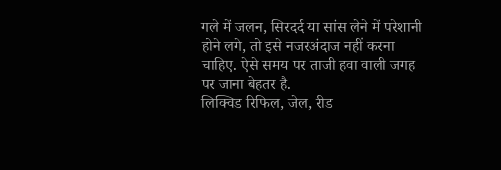गले में जलन, सिरदर्द या सांस लेने में परेशानी होने लगे, तो इसे नजरअंदाज नहीं करना चाहिए. ऐसे समय पर ताजी हवा वाली जगह पर जाना बेहतर है.
लिक्विड रिफिल, जेल, रीड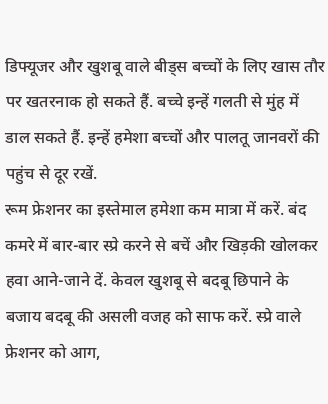डिफ्यूजर और खुशबू वाले बीड्स बच्चों के लिए खास तौर पर खतरनाक हो सकते हैं. बच्चे इन्हें गलती से मुंह में डाल सकते हैं. इन्हें हमेशा बच्चों और पालतू जानवरों की पहुंच से दूर रखें.
रूम फ्रेशनर का इस्तेमाल हमेशा कम मात्रा में करें. बंद कमरे में बार-बार स्प्रे करने से बचें और खिड़की खोलकर हवा आने-जाने दें. केवल खुशबू से बदबू छिपाने के बजाय बदबू की असली वजह को साफ करें. स्प्रे वाले फ्रेशनर को आग,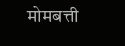मोमबत्ती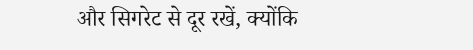और सिगरेट से दूर रखें, क्योंकि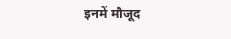इनमें मौजूद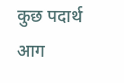कुछ पदार्थ आग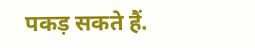पकड़ सकते हैं.